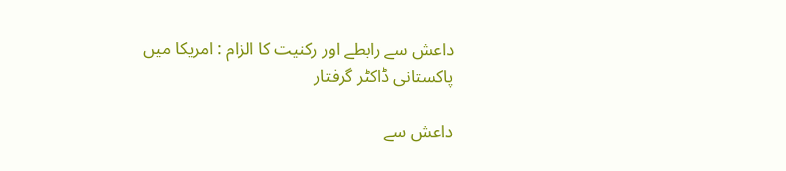داعش سے رابطے اور رکنیت کا الزام : امریکا میں پاکستانی ڈاکٹر گرفتار

داعش سے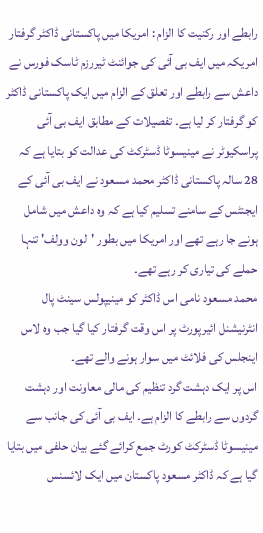رابطے اور رکنیت کا الزام : امریکا میں پاکستانی ڈاکٹر گرفتار
امریکہ میں ایف بی آئی کی جوائنٹ ٹیررزم ٹاسک فورس نے داعش سے رابطے اور تعلق کے الزام میں ایک پاکستانی ڈاکٹر کو گرفتار کر لیا ہے۔ تفصیلات کے مطابق ایف بی آئی پراسکیوٹر نے مینیسوٹا ڈسٹرکٹ کی عدالت کو بتایا ہے کہ 28 سالہ پاکستانی ڈاکٹر محمد مسعود نے ایف بی آئی کے ایجنٹس کے سامنے تسلیم کیا ہے کہ وہ داعش میں شامل ہونے جا رہے تھے اور امریکا میں بطور 'لون وولف' تنہا حملے کی تیاری کر رہے تھے۔
محمد مسعود نامی اس ڈاکٹر کو مینیپولس سینٹ پال انٹرنیشنل ائیرپورٹ پر اس وقت گرفتار کیا گیا جب وہ لاس اینجلس کی فلائٹ میں سوار ہونے والے تھے۔
اس پر ایک دہشت گرد تنظیم کی مالی معاونت اور دہشت گردوں سے رابطے کا الزام ہے۔ ایف بی آئی کی جانب سے مینیسوٹا ڈسٹرکٹ کورٹ جمع کرائے گئے بیان حلفی میں بتایا گیا ہے کہ ڈاکٹر مسعود پاکستان میں ایک لائسنس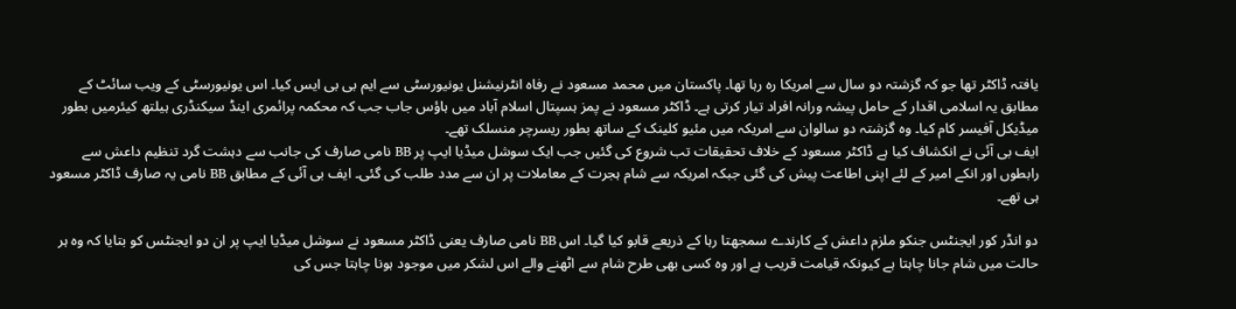یافتہ ڈاکٹر تھا جو کہ گزشتہ دو سال سے امریکا رہ رہا تھا۔ پاکستان میں محمد مسعود نے رفاہ انٹرنیشنل یونیورسٹی سے ایم بی بی ایس کیا۔ اس یونیورسٹی کے ویب سائٹ کے مطابق یہ اسلامی اقدار کے حامل پیشہ ورانہ افراد تیار کرتی ہے۔ ڈاکٹر مسعود نے پمز ہسپتال اسلام آباد میں ہاؤس جاب جب کہ محکمہ پرائمری اینڈ سیکنڈری ہیلتھ کیئرمیں بطور میڈیکل آفیسر کام کیا۔ وہ گزشتہ دو سالوان سے امریکہ میں مئیو کلینک کے ساتھ بطور ریسرچر منسلک تھے۔
ایف بی آئی نے انکشاف کیا ہے ڈاکٹر مسعود کے خلاف تحقیقات تب شروع کی گئیں جب ایک سوشل میڈیا ایپ پر BB نامی صارف کی جانب سے دہشت گرد تنظیم داعش سے رابطوں اور انکے امیر کے لئے اپنی اطاعت پیش کی گئی جبکہ امریکہ سے شام ہجرت کے معاملات پر ان سے مدد طلب کی گئی۔ ایف بی آئی کے مطابق BB نامی یہ صارف ڈاکٹر مسعود ہی تھے۔

دو انڈر کور ایجنٹس جنکو ملزم داعش کے کارندے سمجھتا رہا کے ذریعے قابو کیا گیا۔ اس BB نامی صارف یعنی ڈاکٹر مسعود نے سوشل میڈیا ایپ پر ان دو ایجنٹس کو بتایا کہ وہ ہر حالت میں شام جانا چاہتا ہے کیونکہ قیامت قریب ہے اور وہ کسی بھی طرح شام سے اٹھنے والے اس لشکر میں موجود ہونا چاہتا جس کی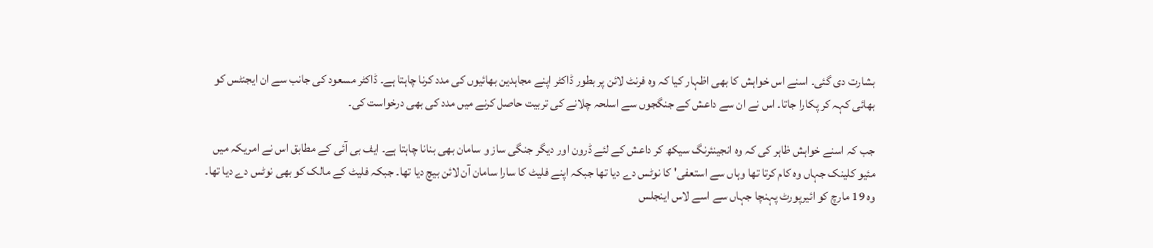بشارت دی گئی۔ اسنے اس خواہش کا بھی اظہار کیا کہ وہ فرنٹ لائن پر بطور ڈاکٹر اپنے مجاہدین بھائیوں کی مدد کرنا چاہتا ہے۔ ڈاکٹر مسعود کی جانب سے ان ایجنٹس کو بھائی کہہ کر پکارا جاتا۔ اس نے ان سے داعش کے جنگجوں سے اسلحہ چلانے کی تربیت حاصل کرنے میں مدد کی بھی درخواست کی۔

جب کہ اسنے خواہش ظاہر کی کہ وہ انجینئرنگ سیکھ کر داعش کے لئے ڈرون اور دیگر جنگی ساز و سامان بھی بنانا چاہتا ہے۔ ایف بی آئی کے مطابق اس نے امریکہ میں مئیو کلینک جہاں وہ کام کرتا تھا وہاں سے استعفی' کا نوٹس دے دیا تھا جبکہ اپنے فلیٹ کا سارا سامان آن لائن بیچ دیا تھا۔ جبکہ فلیٹ کے مالک کو بھی نوٹس دے دیا تھا۔ وہ 19 مارچ کو ائیرپورٹ پہنچا جہاں سے اسے لاس اینجلس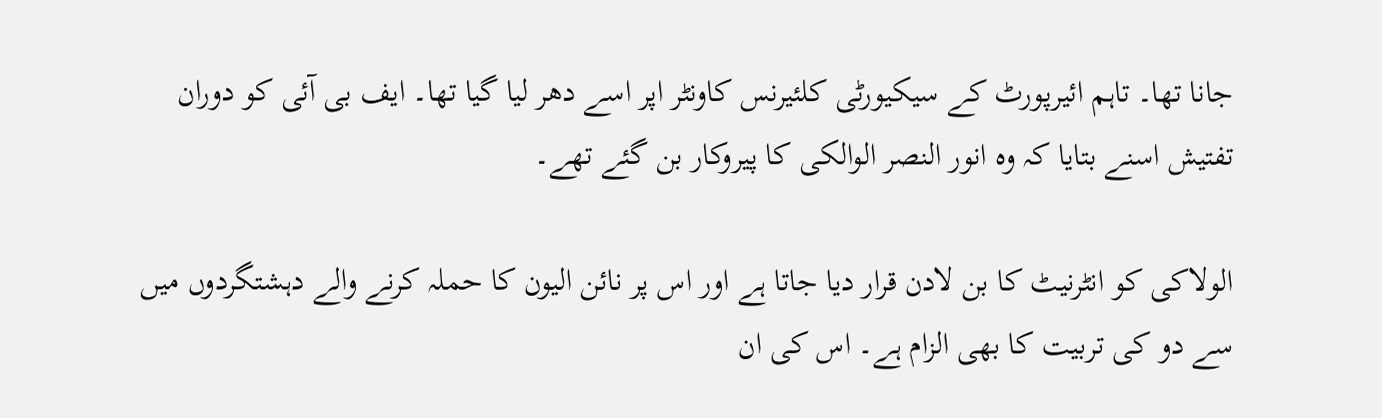جانا تھا۔ تاہم ائیرپورٹ کے سیکیورٹی کلئیرنس کاونٹر اپر اسے دھر لیا گیا تھا۔ ایف بی آئی کو دوران تفتیش اسنے بتایا کہ وہ انور النصر الوالکی کا پیروکار بن گئے تھے۔

الولاکی کو انٹرنیٹ کا بن لادن قرار دیا جاتا ہے اور اس پر نائن الیون کا حملہ کرنے والے دہشتگردوں میں سے دو کی تربیت کا بھی الزام ہے۔ اس کی ان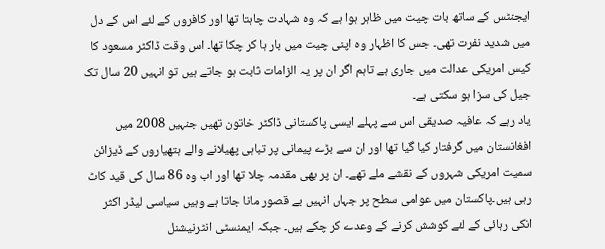ایجنٹس کے ساتھ بات چیت میں ظاہر ہوا ہے کہ وہ شہادت چاہتا تھا اور کافروں کے لئے اس کے دل میں شدید نفرت تھی۔ جس کا اظہار وہ اپنی چیت میں بار ہا کر چکا تھا۔ اس وقت ڈاکٹر مسعود کا کیس امریکی عدالت میں جاری ہے تاہم اگر ان پر یہ الزامات ثابت ہو جاتے ہیں تو انہیں 20 سال تک جیل کی سزا ہو سکتی ہے۔
یاد رہے کہ عافیہ صدیقی اس سے پہلے ایسی پاکستانی ڈاکٹر خاتون تھیں جنہیں 2008 میں افغانستان میں گرفتار کیا گیا تھا اور ان سے بڑے پیمانی پر تباہی پھیلانے والے ہتھیاروں کے ڈیزائن سمیت امریکی شہروں کے نقشے ملے تھے۔ ان پر بھی مقدمہ چلا تھا اور اب وہ 86 سال کی قید کاٹ رہی ہیں۔پاکستان میں عوامی سطح پر جہاں انہیں بے قصور مانا جاتا ہے وہیں سیاسی لیڈر اکثر انکی رہائی کے لئے کوشش کرنے کے وعدے کر چکے ہیں۔ جبکہ ایمنسٹی انٹرنیشنل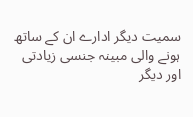سمیت دیگر ادارے ان کے ساتھ ہونے والی مبینہ جنسی زیادتی اور دیگر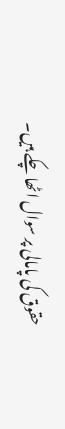حقوق کی پامالی پر سوال اٹھا چکے ہیں۔